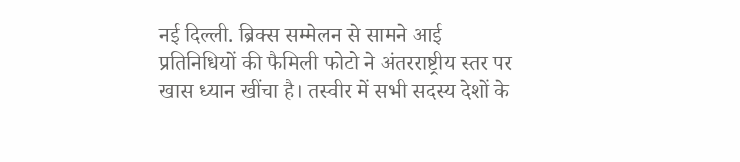नई दिल्ली. ब्रिक्स सम्मेलन से सामने आई प्रतिनिधियों की फैमिली फोटो ने अंतरराष्ट्रीय स्तर पर खास ध्यान खींचा है। तस्वीर में सभी सदस्य देशों के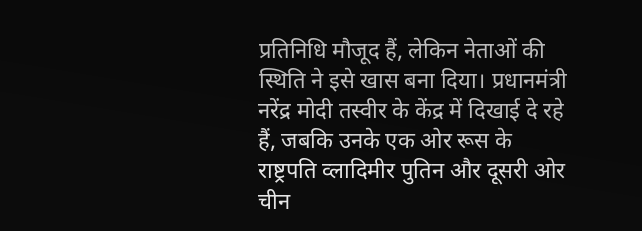प्रतिनिधि मौजूद हैं, लेकिन नेताओं की स्थिति ने इसे खास बना दिया। प्रधानमंत्री नरेंद्र मोदी तस्वीर के केंद्र में दिखाई दे रहे हैं, जबकि उनके एक ओर रूस के राष्ट्रपति व्लादिमीर पुतिन और दूसरी ओर चीन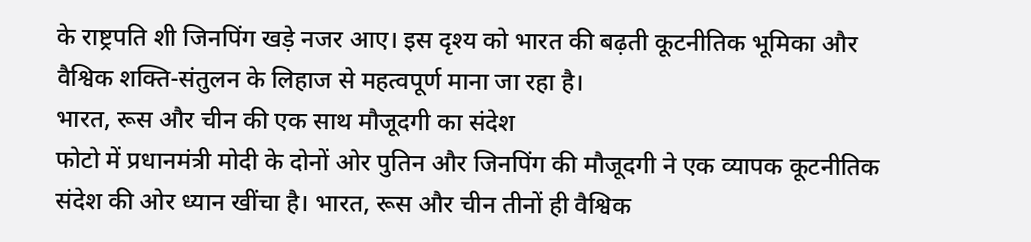के राष्ट्रपति शी जिनपिंग खड़े नजर आए। इस दृश्य को भारत की बढ़ती कूटनीतिक भूमिका और वैश्विक शक्ति-संतुलन के लिहाज से महत्वपूर्ण माना जा रहा है।
भारत, रूस और चीन की एक साथ मौजूदगी का संदेश
फोटो में प्रधानमंत्री मोदी के दोनों ओर पुतिन और जिनपिंग की मौजूदगी ने एक व्यापक कूटनीतिक संदेश की ओर ध्यान खींचा है। भारत, रूस और चीन तीनों ही वैश्विक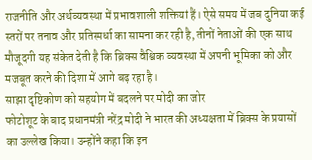राजनीति और अर्थव्यवस्था में प्रभावशाली शक्तियां हैं। ऐसे समय में जब दुनिया कई स्तरों पर तनाव और प्रतिस्पर्धा का सामना कर रही है, तीनों नेताओं की एक साथ मौजूदगी यह संकेत देती है कि ब्रिक्स वैश्विक व्यवस्था में अपनी भूमिका को और मजबूत करने की दिशा में आगे बढ़ रहा है।
साझा दृष्टिकोण को सहयोग में बदलने पर मोदी का जोर
फोटोशूट के बाद प्रधानमंत्री नरेंद्र मोदी ने भारत की अध्यक्षता में ब्रिक्स के प्रयासों का उल्लेख किया। उन्होंने कहा कि इन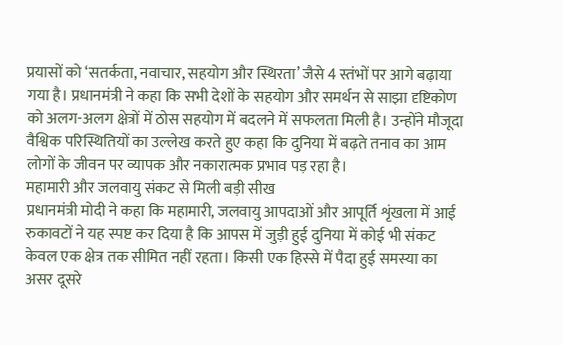प्रयासों को ‘सतर्कता, नवाचार, सहयोग और स्थिरता’ जैसे 4 स्तंभों पर आगे बढ़ाया गया है। प्रधानमंत्री ने कहा कि सभी देशों के सहयोग और समर्थन से साझा दृष्टिकोण को अलग-अलग क्षेत्रों में ठोस सहयोग में बदलने में सफलता मिली है। उन्होंने मौजूदा वैश्विक परिस्थितियों का उल्लेख करते हुए कहा कि दुनिया में बढ़ते तनाव का आम लोगों के जीवन पर व्यापक और नकारात्मक प्रभाव पड़ रहा है।
महामारी और जलवायु संकट से मिली बड़ी सीख
प्रधानमंत्री मोदी ने कहा कि महामारी, जलवायु आपदाओं और आपूर्ति शृंखला में आई रुकावटों ने यह स्पष्ट कर दिया है कि आपस में जुड़ी हुई दुनिया में कोई भी संकट केवल एक क्षेत्र तक सीमित नहीं रहता। किसी एक हिस्से में पैदा हुई समस्या का असर दूसरे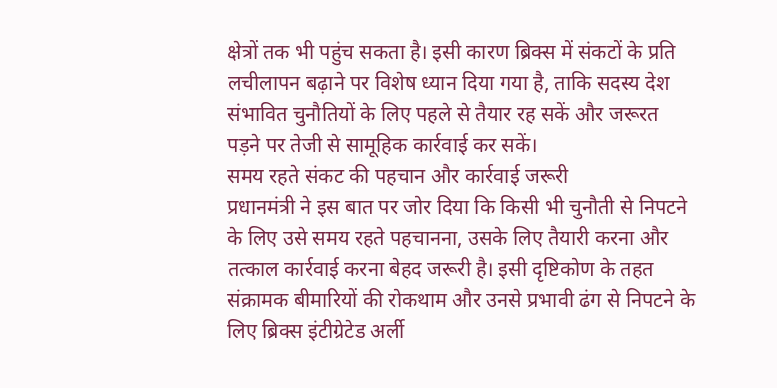क्षेत्रों तक भी पहुंच सकता है। इसी कारण ब्रिक्स में संकटों के प्रति लचीलापन बढ़ाने पर विशेष ध्यान दिया गया है, ताकि सदस्य देश संभावित चुनौतियों के लिए पहले से तैयार रह सकें और जरूरत पड़ने पर तेजी से सामूहिक कार्रवाई कर सकें।
समय रहते संकट की पहचान और कार्रवाई जरूरी
प्रधानमंत्री ने इस बात पर जोर दिया कि किसी भी चुनौती से निपटने के लिए उसे समय रहते पहचानना, उसके लिए तैयारी करना और तत्काल कार्रवाई करना बेहद जरूरी है। इसी दृष्टिकोण के तहत संक्रामक बीमारियों की रोकथाम और उनसे प्रभावी ढंग से निपटने के लिए ब्रिक्स इंटीग्रेटेड अर्ली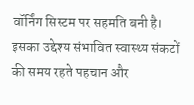वॉर्निंग सिस्टम पर सहमति बनी है। इसका उद्देश्य संभावित स्वास्थ्य संकटों की समय रहते पहचान और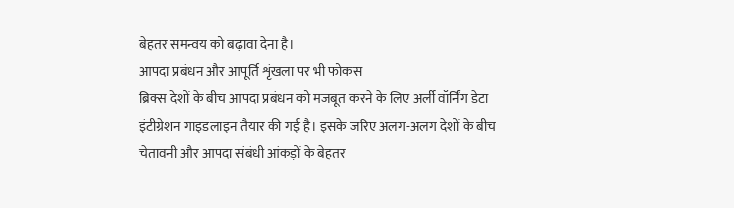बेहतर समन्वय को बढ़ावा देना है।
आपदा प्रबंधन और आपूर्ति शृंखला पर भी फोकस
ब्रिक्स देशों के बीच आपदा प्रबंधन को मजबूत करने के लिए अर्ली वॉर्निंग डेटा इंटीग्रेशन गाइडलाइन तैयार की गई है। इसके जरिए अलग-अलग देशों के बीच चेतावनी और आपदा संबंधी आंकड़ों के बेहतर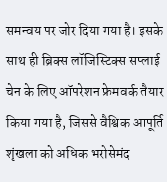समन्वय पर जोर दिया गया है। इसके साथ ही ब्रिक्स लॉजिस्टिक्स सप्लाई चेन के लिए ऑपरेशन फ्रेमवर्क तैयार किया गया है, जिससे वैश्विक आपूर्ति शृंखला को अधिक भरोसेमंद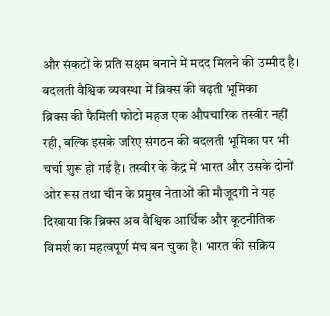और संकटों के प्रति सक्षम बनाने में मदद मिलने की उम्मीद है।
बदलती वैश्विक व्यवस्था में ब्रिक्स की बढ़ती भूमिका
ब्रिक्स की फैमिली फोटो महज एक औपचारिक तस्वीर नहीं रही, बल्कि इसके जरिए संगठन की बदलती भूमिका पर भी चर्चा शुरू हो गई है। तस्वीर के केंद्र में भारत और उसके दोनों ओर रूस तथा चीन के प्रमुख नेताओं की मौजूदगी ने यह दिखाया कि ब्रिक्स अब वैश्विक आर्थिक और कूटनीतिक विमर्श का महत्वपूर्ण मंच बन चुका है। भारत की सक्रिय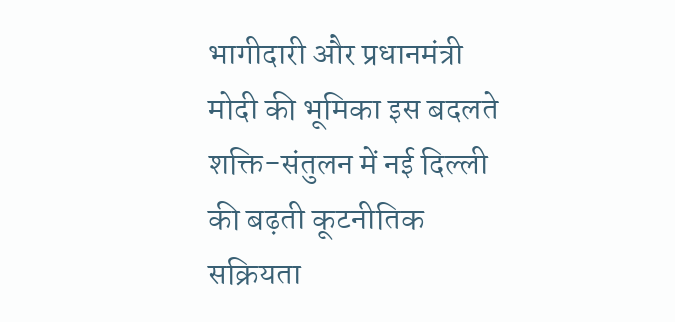भागीदारी और प्रधानमंत्री मोदी की भूमिका इस बदलते शक्ति-संतुलन में नई दिल्ली की बढ़ती कूटनीतिक सक्रियता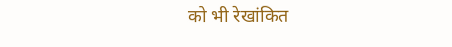को भी रेखांकित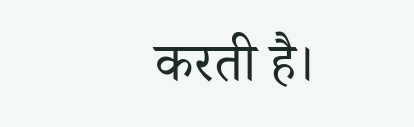करती है।